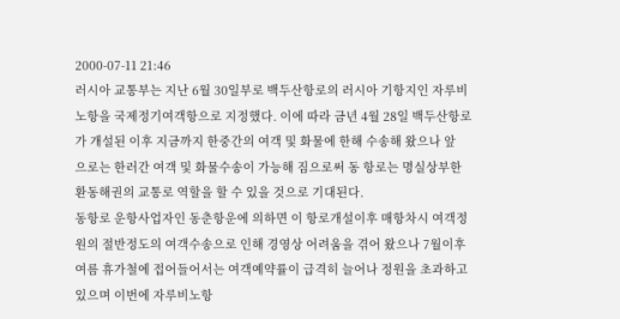2000-07-11 21:46
러시아 교통부는 지난 6월 30일부로 백두산항로의 러시아 기항지인 자루비
노항을 국제정기여객항으로 지정했다. 이에 따라 금년 4월 28일 백두산항로
가 개설된 이후 지금까지 한중간의 여객 및 화물에 한해 수송해 왔으나 앞
으로는 한러간 여객 및 화물수송이 가능해 짐으로써 동 항로는 명실상부한
환동해권의 교통로 역할을 할 수 있을 것으로 기대된다.
동항로 운항사업자인 동춘항운에 의하면 이 항로개설이후 매항차시 여객정
원의 절반정도의 여객수송으로 인해 경영상 어려움을 겪어 왔으나 7월이후
여름 휴가철에 접어들어서는 여객예약률이 급격히 늘어나 정원을 초과하고
있으며 이번에 자루비노항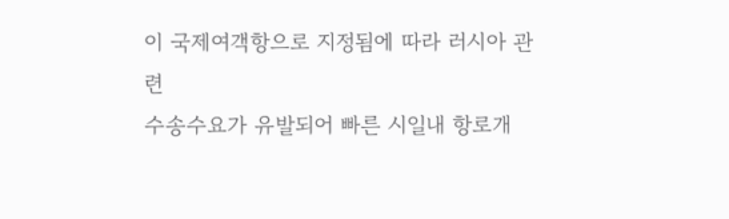이 국제여객항으로 지정됨에 따라 러시아 관련
수송수요가 유발되어 빠른 시일내 항로개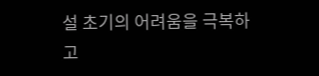설 초기의 어려움을 극복하고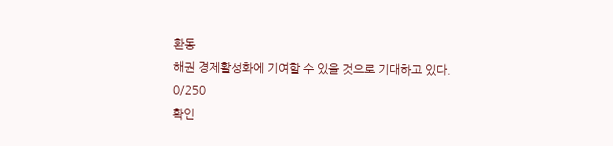환동
해권 경제활성화에 기여할 수 있을 것으로 기대하고 있다.
0/250
확인